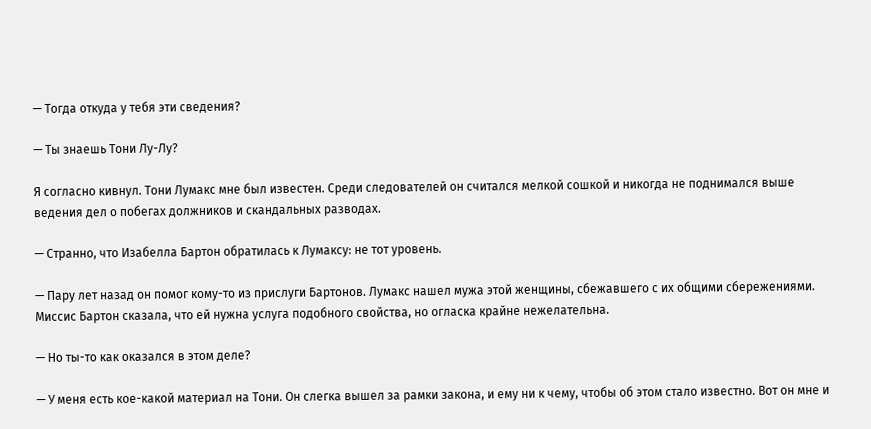— Тогда откуда у тебя эти сведения?

— Ты знаешь Тони Лу-Лу?

Я согласно кивнул. Тони Лумакс мне был известен. Среди следователей он считался мелкой сошкой и никогда не поднимался выше ведения дел о побегах должников и скандальных разводах.

— Странно, что Изабелла Бартон обратилась к Лумаксу: не тот уровень.

— Пару лет назад он помог кому-то из прислуги Бартонов. Лумакс нашел мужа этой женщины, сбежавшего с их общими сбережениями. Миссис Бартон сказала, что ей нужна услуга подобного свойства, но огласка крайне нежелательна.

— Но ты-то как оказался в этом деле?

— У меня есть кое-какой материал на Тони. Он слегка вышел за рамки закона, и ему ни к чему, чтобы об этом стало известно. Вот он мне и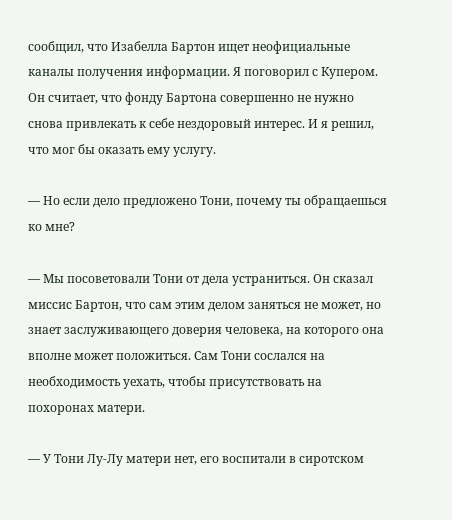сообщил, что Изабелла Бартон ищет неофициальные каналы получения информации. Я поговорил с Купером. Он считает, что фонду Бартона совершенно не нужно снова привлекать к себе нездоровый интерес. И я решил, что мог бы оказать ему услугу.

— Но если дело предложено Тони, почему ты обращаешься ко мне?

— Мы посоветовали Тони от дела устраниться. Он сказал миссис Бартон, что сам этим делом заняться не может, но знает заслуживающего доверия человека, на которого она вполне может положиться. Сам Тони сослался на необходимость уехать, чтобы присутствовать на похоронах матери.

— У Тони Лу-Лу матери нет, его воспитали в сиротском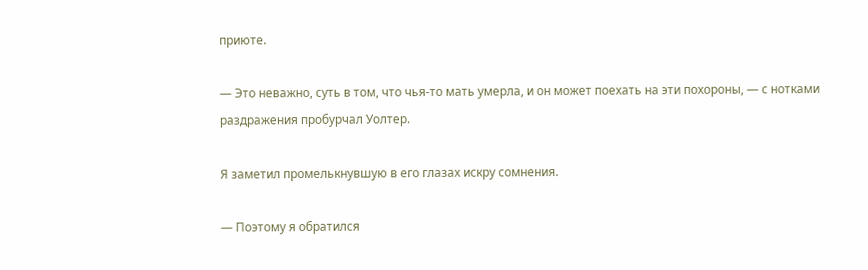приюте.

— Это неважно, суть в том, что чья-то мать умерла, и он может поехать на эти похороны, — с нотками раздражения пробурчал Уолтер.

Я заметил промелькнувшую в его глазах искру сомнения.

— Поэтому я обратился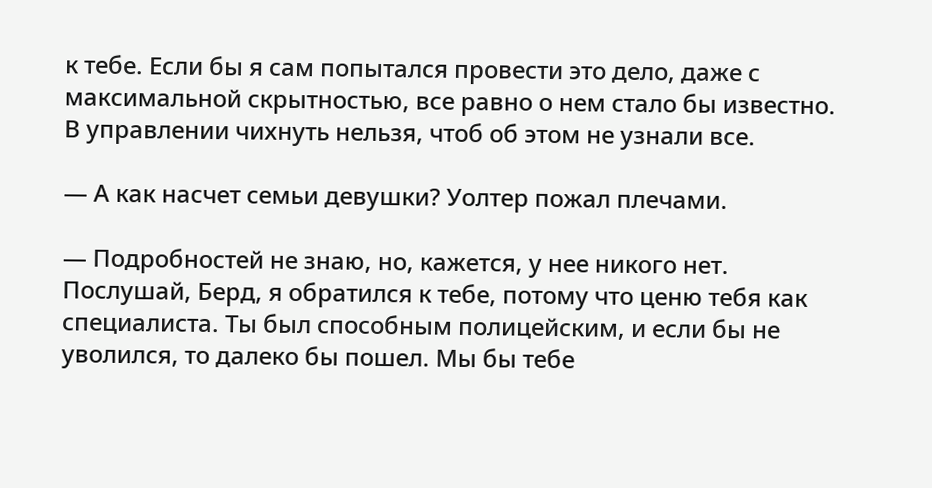к тебе. Если бы я сам попытался провести это дело, даже с максимальной скрытностью, все равно о нем стало бы известно. В управлении чихнуть нельзя, чтоб об этом не узнали все.

— А как насчет семьи девушки? Уолтер пожал плечами.

— Подробностей не знаю, но, кажется, у нее никого нет. Послушай, Берд, я обратился к тебе, потому что ценю тебя как специалиста. Ты был способным полицейским, и если бы не уволился, то далеко бы пошел. Мы бы тебе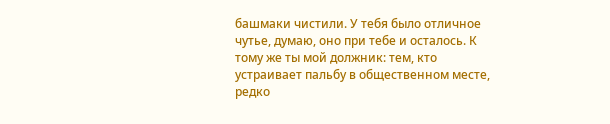башмаки чистили. У тебя было отличное чутье, думаю, оно при тебе и осталось. К тому же ты мой должник: тем, кто устраивает пальбу в общественном месте, редко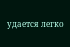удается легко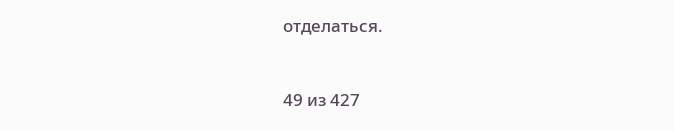отделаться.



49 из 427